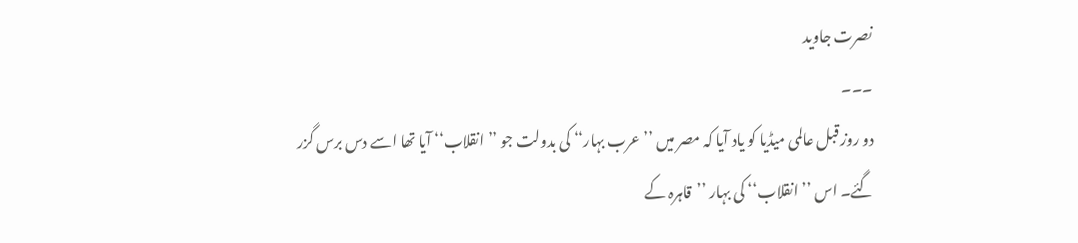نصرت جاوید
۔۔۔
دو روز قبل عالمی میڈیا کو یاد آیا کہ مصر میں ’’عرب بہار‘‘ کی بدولت جو ’’انقلاب‘‘ آیا تھا اسے دس برس گزر گئے۔ اس ’’انقلاب‘‘ کی بہار ’’قاہرہ کے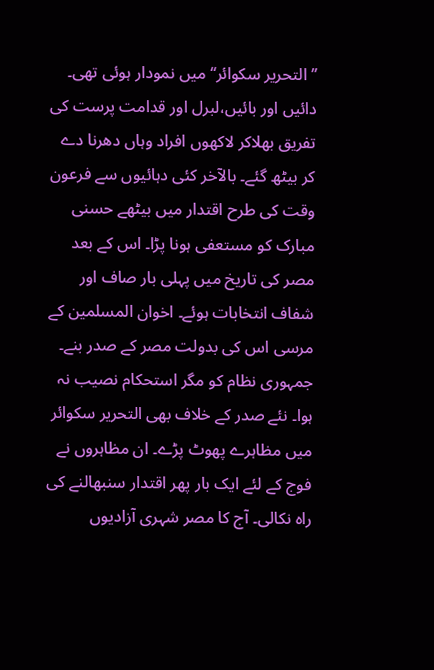’’التحریر سکوائر‘‘ میں نمودار ہوئی تھی۔ دائیں اور بائیں،لبرل اور قدامت پرست کی تفریق بھلاکر لاکھوں افراد وہاں دھرنا دے کر بیٹھ گئے۔ بالآخر کئی دہائیوں سے فرعون وقت کی طرح اقتدار میں بیٹھے حسنی مبارک کو مستعفی ہونا پڑا۔ اس کے بعد مصر کی تاریخ میں پہلی بار صاف اور شفاف انتخابات ہوئے۔ اخوان المسلمین کے مرسی اس کی بدولت مصر کے صدر بنے۔ جمہوری نظام کو مگر استحکام نصیب نہ ہوا۔ نئے صدر کے خلاف بھی التحریر سکوائر میں مظاہرے پھوٹ پڑے۔ ان مظاہروں نے فوج کے لئے ایک بار پھر اقتدار سنبھالنے کی راہ نکالی۔ آج کا مصر شہری آزادیوں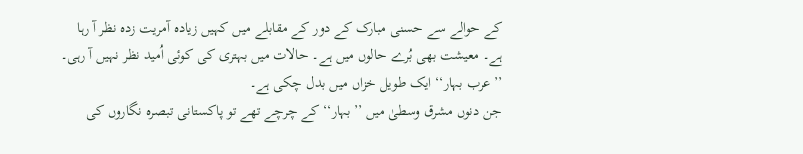کے حوالے سے حسنی مبارک کے دور کے مقابلے میں کہیں زیادہ آمریت زدہ نظر آ رہا ہے۔ معیشت بھی بُرے حالوں میں ہے۔ حالات میں بہتری کی کوئی اُمید نظر نہیں آ رہی۔ ’’عرب بہار‘‘ ایک طویل خزاں میں بدل چکی ہے۔
جن دنوں مشرق وسطیٰ میں ’’بہار‘‘ کے چرچے تھے تو پاکستانی تبصرہ نگاروں کی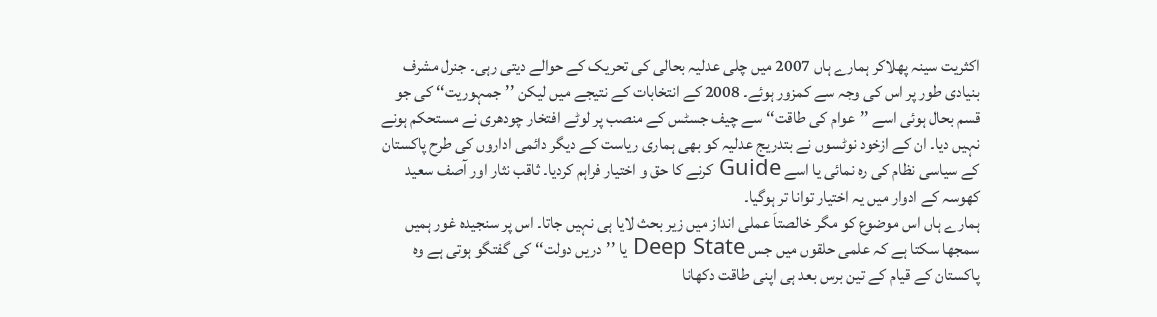اکثریت سینہ پھلاکر ہمارے ہاں 2007 میں چلی عدلیہ بحالی کی تحریک کے حوالے دیتی رہی۔ جنرل مشرف بنیادی طور پر اس کی وجہ سے کمزور ہوئے۔ 2008 کے انتخابات کے نتیجے میں لیکن ’’جمہوریت‘‘ کی جو قسم بحال ہوئی اسے ’’عوام کی طاقت‘‘ سے چیف جسٹس کے منصب پر لوٹے افتخار چودھری نے مستحکم ہونے نہیں دیا۔ ان کے ازخود نوٹسوں نے بتدریج عدلیہ کو بھی ہماری ریاست کے دیگر دائمی اداروں کی طرح پاکستان کے سیاسی نظام کی رہ نمائی یا اسے Guide کرنے کا حق و اختیار فراہم کردیا۔ ثاقب نثار اور آصف سعید کھوسہ کے ادوار میں یہ اختیار توانا تر ہوگیا۔
ہمارے ہاں اس موضوع کو مگر خالصتاَ عملی انداز میں زیر بحث لایا ہی نہیں جاتا۔ اس پر سنجیدہ غور ہمیں سمجھا سکتا ہے کہ علمی حلقوں میں جس Deep State یا ’’دریں دولت‘‘ کی گفتگو ہوتی ہے وہ پاکستان کے قیام کے تین برس بعد ہی اپنی طاقت دکھانا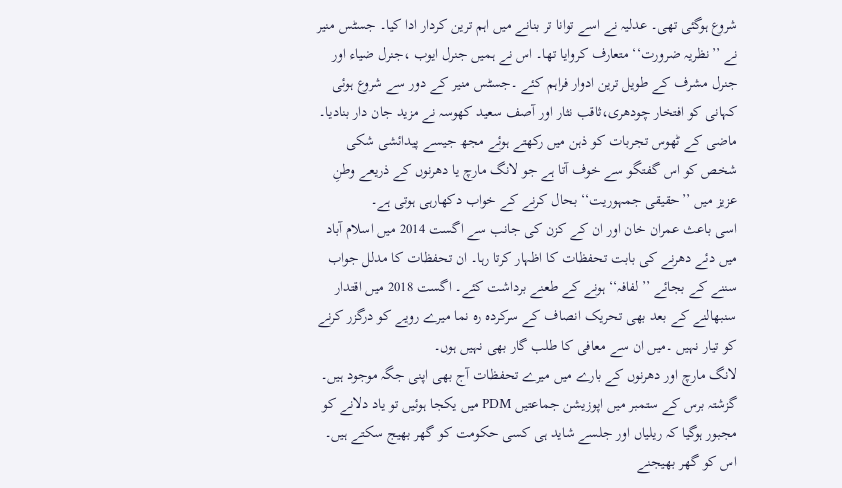شروع ہوگئی تھی۔ عدلیہ نے اسے توانا تر بنانے میں اہم ترین کردار ادا کیا۔ جسٹس منیر نے ’’نظریہ ضرورت‘‘ متعارف کروایا تھا۔ اس نے ہمیں جنرل ایوب ،جنرل ضیاء اور جنرل مشرف کے طویل ترین ادوار فراہم کئے ۔جسٹس منیر کے دور سے شروع ہوئی کہانی کو افتخار چودھری،ثاقب نثار اور آصف سعید کھوسہ نے مزید جان دار بنادیا۔
ماضی کے ٹھوس تجربات کو ذہن میں رکھتے ہوئے مجھ جیسے پیدائشی شکی شخص کو اس گفتگو سے خوف آتا ہے جو لانگ مارچ یا دھرنوں کے ذریعے وطنِ عزیز میں ’’حقیقی جمہوریت‘‘ بحال کرنے کے خواب دکھارہی ہوتی ہے۔
اسی باعث عمران خان اور ان کے کزن کی جانب سے اگست 2014 میں اسلام آباد میں دئے دھرنے کی بابت تحفظات کا اظہار کرتا رہا۔ ان تحفظات کا مدلل جواب سننے کے بجائے ’’لفافہ‘‘ ہونے کے طعنے برداشت کئے۔ اگست 2018 میں اقتدار سنبھالنے کے بعد بھی تحریک انصاف کے سرکردہ رہ نما میرے رویے کو درگزر کرنے کو تیار نہیں ۔میں ان سے معافی کا طلب گار بھی نہیں ہوں۔
لانگ مارچ اور دھرنوں کے بارے میں میرے تحفظات آج بھی اپنی جگہ موجود ہیں۔ گزشتہ برس کے ستمبر میں اپوزیشن جماعتیں PDM میں یکجا ہوئیں تو یاد دلانے کو مجبور ہوگیا کہ ریلیاں اور جلسے شاید ہی کسی حکومت کو گھر بھیج سکتے ہیں۔ اس کو گھر بھیجنے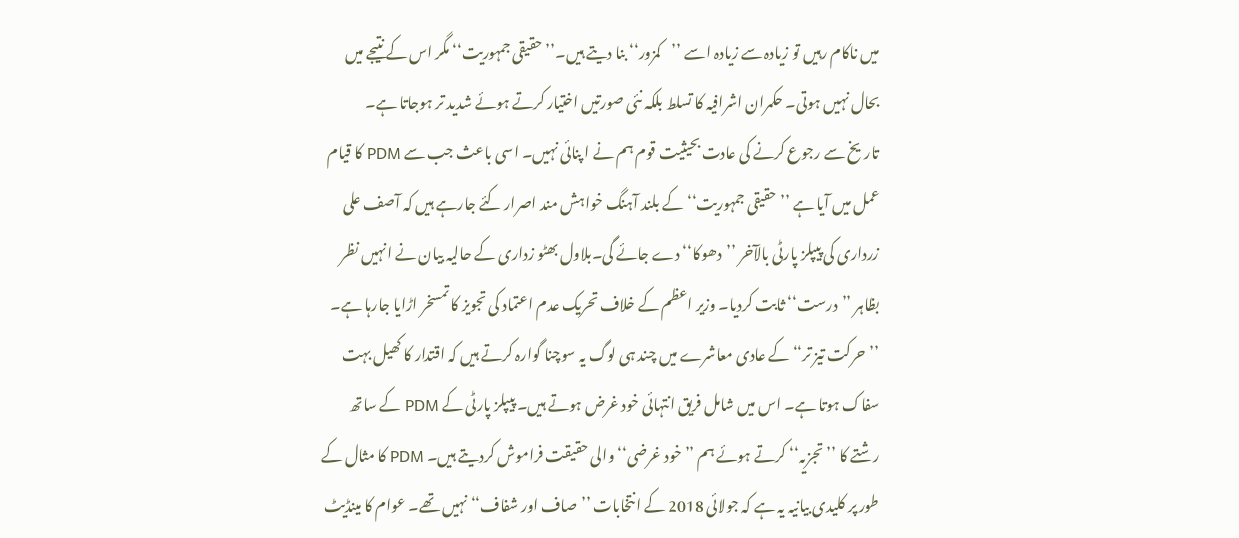میں ناکام رہیں تو زیادہ سے زیادہ اسے ’’کمزور‘‘ بنا دیتے ہیں۔’’حقیقی جمہوریت‘‘ مگر اس کے نتیجے میں بحال نہیں ہوتی۔ حکمران اشرافیہ کا تسلط بلکہ نئی صورتیں اختیار کرتے ہوئے شدید تر ہوجاتا ہے۔
تاریخ سے رجوع کرنے کی عادت بحیثیت قوم ہم نے ا پنائی نہیں۔ اسی باعث جب سے PDM کا قیام عمل میں آیا ہے ’’حقیقی جمہوریت‘‘ کے بلند آہنگ خواہش مند اصرار کئے جارہے ہیں کہ آصف علی زرداری کی پیپلز پارٹی بالآخر ’’دھوکا‘‘ دے جائے گی۔بلاول بھٹو زداری کے حالیہ بیان نے انہیں نظر بظاہر ’’درست‘‘ ثابت کردیا۔ وزیر اعظم کے خلاف تحریک عدم اعتماد کی تجویز کا تمسخر اڑایا جارہا ہے۔
’’حرکت تیز تر‘‘ کے عادی معاشرے میں چند ہی لوگ یہ سوچنا گوارہ کرتے ہیں کہ اقتدار کا کھیل بہت سفاک ہوتا ہے۔ اس میں شامل فریق انتہائی خود غرض ہوتے ہیں۔ پیپلز پارٹی کے PDM کے ساتھ رشتے کا ’’تجزیہ‘‘ کرتے ہوئے ہم ’’خود غرضی‘‘ والی حقیقت فراموش کردیتے ہیں۔ PDM کا مثال کے طور پر کلیدی بیانیہ یہ ہے کہ جولائی 2018 کے انتخابات ’’صاف اور شفاف‘‘ نہیں تھے۔ عوام کا مینڈیٹ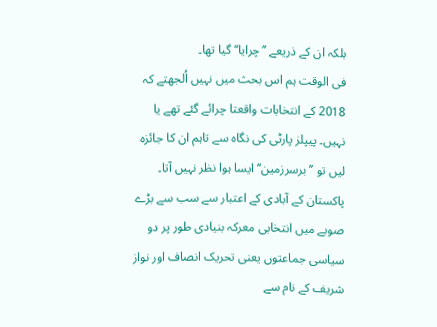بلکہ ان کے ذریعے ’’چرایا‘‘ گیا تھا۔
فی الوقت ہم اس بحث میں نہیں اُلجھتے کہ 2018 کے انتخابات واقعتا چرائے گئے تھے یا نہیں۔ پیپلز پارٹی کی نگاہ سے تاہم ان کا جائزہ لیں تو ’’برسرزمین‘‘ ایسا ہوا نظر نہیں آتا۔ پاکستان کے آبادی کے اعتبار سے سب سے بڑے صوبے میں انتخابی معرکہ بنیادی طور پر دو سیاسی جماعتوں یعنی تحریک انصاف اور نواز شریف کے نام سے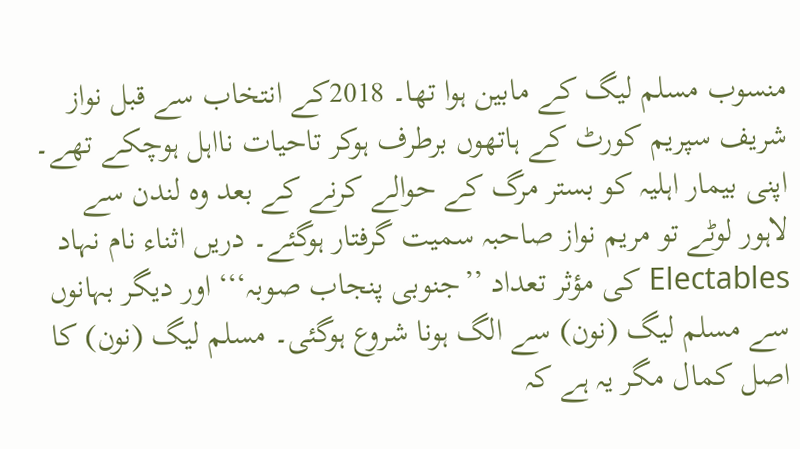منسوب مسلم لیگ کے مابین ہوا تھا۔ 2018کے انتخاب سے قبل نواز شریف سپریم کورٹ کے ہاتھوں برطرف ہوکر تاحیات نااہل ہوچکے تھے۔ اپنی بیمار اہلیہ کو بستر مرگ کے حوالے کرنے کے بعد وہ لندن سے لاہور لوٹے تو مریم نواز صاحبہ سمیت گرفتار ہوگئے۔ دریں اثناء نام نہاد Electables کی مؤثر تعداد ’’جنوبی پنجاب صوبہ‘‘‘ اور دیگر بہانوں سے مسلم لیگ (نون) سے الگ ہونا شروع ہوگئی۔ مسلم لیگ (نون) کا اصل کمال مگر یہ ہے کہ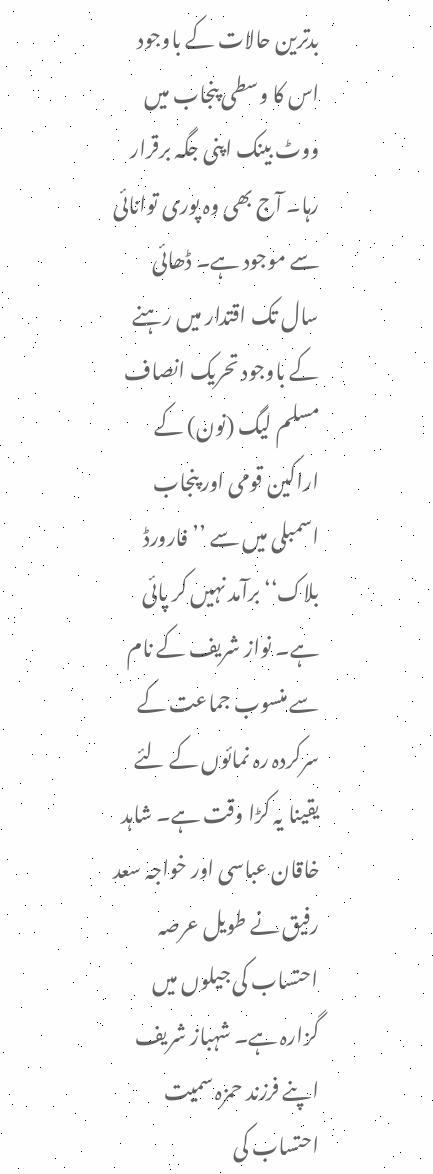بدترین حالات کے باوجود اس کا وسطی پنجاب میں ووٹ بینک اپنی جگہ برقرار رہا۔ آج بھی وہ پوری توانائی سے موجود ہے۔ ڈھائی سال تک اقتدار میں رہنے کے باوجود تحریک انصاف مسلم لیگ (نون) کے اراکین قومی اور پنجاب اسمبلی میں سے ’’فارورڈ بلاک‘‘ برآمد نہیں کر پائی ہے۔ نواز شریف کے نام سے منسوب جماعت کے سرکردہ رہ نمائوں کے لئے یقینا یہ کڑا وقت ہے۔ شاہد خاقان عباسی اور خواجہ سعد رفیق نے طویل عرصہ احتساب کی جیلوں میں گزارہ ہے۔ شہباز شریف اپنے فرزند حمزہ سمیت احتساب کی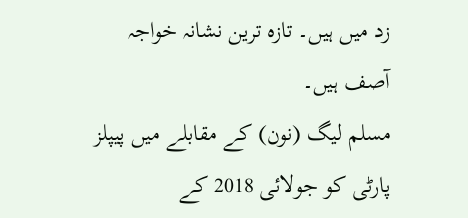زد میں ہیں۔ تازہ ترین نشانہ خواجہ آصف ہیں۔
مسلم لیگ (نون) کے مقابلے میں پیپلز پارٹی کو جولائی 2018 کے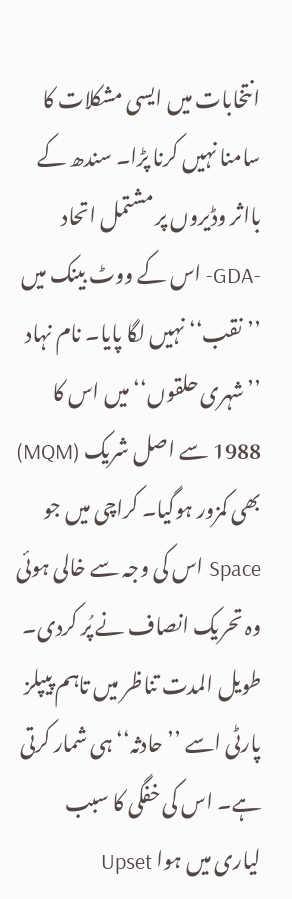انتخابات میں ایسی مشکلات کا سامنا نہیں کرنا پڑا۔ سندھ کے بااثر وڈیروں پر مشتمل اتحاد -GDA- اس کے ووٹ بینک میں ’’نقب‘‘ نہیں لگا پایا۔ نام نہاد ’’شہری حلقوں‘‘ میں اس کا 1988 سے اصل شریک (MQM) بھی کمزور ہوگیا۔ کراچی میں جو Space اس کی وجہ سے خالی ہوئی وہ تحریک انصاف نے پُر کردی۔ طویل المدت تناظر میں تاہم پیپلز پارٹی اسے ’’حادثہ‘‘ ہی شمار کرتی ہے۔ اس کی خفگی کا سبب لیاری میں ہوا Upset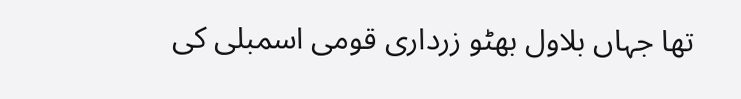تھا جہاں بلاول بھٹو زرداری قومی اسمبلی کی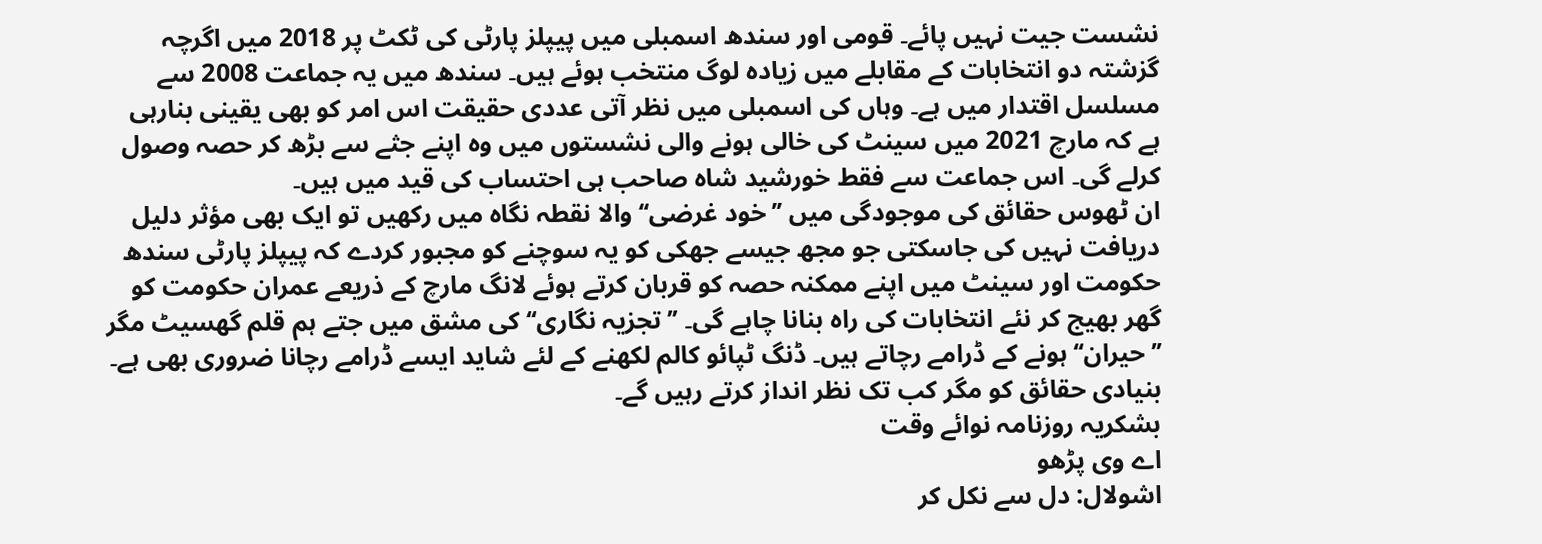نشست جیت نہیں پائے۔ قومی اور سندھ اسمبلی میں پیپلز پارٹی کی ٹکٹ پر 2018 میں اگرچہ گزشتہ دو انتخابات کے مقابلے میں زیادہ لوگ منتخب ہوئے ہیں۔ سندھ میں یہ جماعت 2008 سے مسلسل اقتدار میں ہے۔ وہاں کی اسمبلی میں نظر آتی عددی حقیقت اس امر کو بھی یقینی بنارہی ہے کہ مارچ 2021 میں سینٹ کی خالی ہونے والی نشستوں میں وہ اپنے جثے سے بڑھ کر حصہ وصول کرلے گی۔ اس جماعت سے فقط خورشید شاہ صاحب ہی احتساب کی قید میں ہیں۔
ان ٹھوس حقائق کی موجودگی میں ’’خود غرضی‘‘ والا نقطہ نگاہ میں رکھیں تو ایک بھی مؤثر دلیل دریافت نہیں کی جاسکتی جو مجھ جیسے جھکی کو یہ سوچنے کو مجبور کردے کہ پیپلز پارٹی سندھ حکومت اور سینٹ میں اپنے ممکنہ حصہ کو قربان کرتے ہوئے لانگ مارچ کے ذریعے عمران حکومت کو گھر بھیج کر نئے انتخابات کی راہ بنانا چاہے گی۔ ’’تجزیہ نگاری‘‘ کی مشق میں جتے ہم قلم گھسیٹ مگر ’’حیران‘‘ ہونے کے ڈرامے رچاتے ہیں۔ ڈنگ ٹپائو کالم لکھنے کے لئے شاید ایسے ڈرامے رچانا ضروری بھی ہے۔ بنیادی حقائق کو مگر کب تک نظر انداز کرتے رہیں گے۔
بشکریہ روزنامہ نوائے وقت
اے وی پڑھو
اشولال: دل سے نکل کر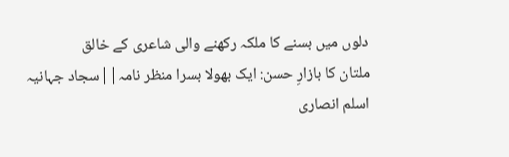دلوں میں بسنے کا ملکہ رکھنے والی شاعری کے خالق
ملتان کا بازارِ حسن: ایک بھولا بسرا منظر نامہ||سجاد جہانیہ
اسلم انصاری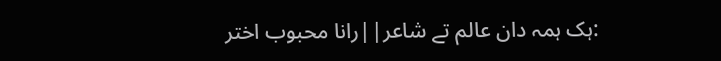:ہک ہمہ دان عالم تے شاعر||رانا محبوب اختر